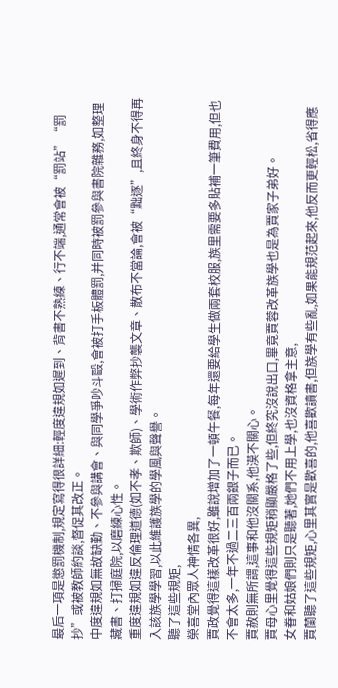最后一項是懲罰機制,規定寫得很詳細:輕度違規如遲到、背書不熟練、行不端,通常會被“罰站”“罰抄”或被教師約談,督促其改正。
中度違規如無故缺勤、不參與講會、與同學爭吵斗毆,會被打手板體罰,并同時被罰參與書院雜務,如整理藏書、打掃庭院,以磨練心性。
重度違規如違反倫理道德(如不孝、欺師)、學術作弊抄襲文章、散布不當論,會被“黜逐”,且終身不得再入該族學學習,以此維護族學的學風與聲譽。
聽了這些規矩,
榮喜堂內眾人神情各異,
賈政覺得這樣改革很好,雖說增加了一頓午餐,每年還要給學生做兩套校服,族里需要多貼補一筆費用,但也不會太多,一年不過二三百兩銀子而已。
賈赦則無所謂,這事和他沒關系,他漠不關心。
賈母心里覺得這些規矩稍顯嚴格了些,但終究沒說出口,畢竟賈蓉改革族學也是為賈家子弟好。
女眷和姑娘們則只是聽著,她們不用上學,也沒資格拿主意,
賈蘭聽了這些規矩,心里其實是歡喜的,他喜歡讀書,但族學有些亂,如果能規范起來,他反而更輕松,省得應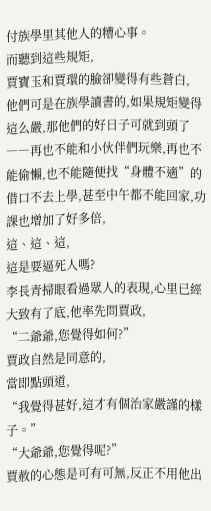付族學里其他人的糟心事。
而聽到這些規矩,
賈寶玉和賈環的臉卻變得有些蒼白,
他們可是在族學讀書的,如果規矩變得這么嚴,那他們的好日子可就到頭了――再也不能和小伙伴們玩樂,再也不能偷懶,也不能隨便找“身體不適”的借口不去上學,甚至中午都不能回家,功課也增加了好多倍,
這、這、這,
這是要逼死人嗎?
李長青掃眼看過眾人的表現,心里已經大致有了底,他率先問賈政,
“二爺爺,您覺得如何?”
賈政自然是同意的,
當即點頭道,
“我覺得甚好,這才有個治家嚴謹的樣子。”
“大爺爺,您覺得呢?”
賈赦的心態是可有可無,反正不用他出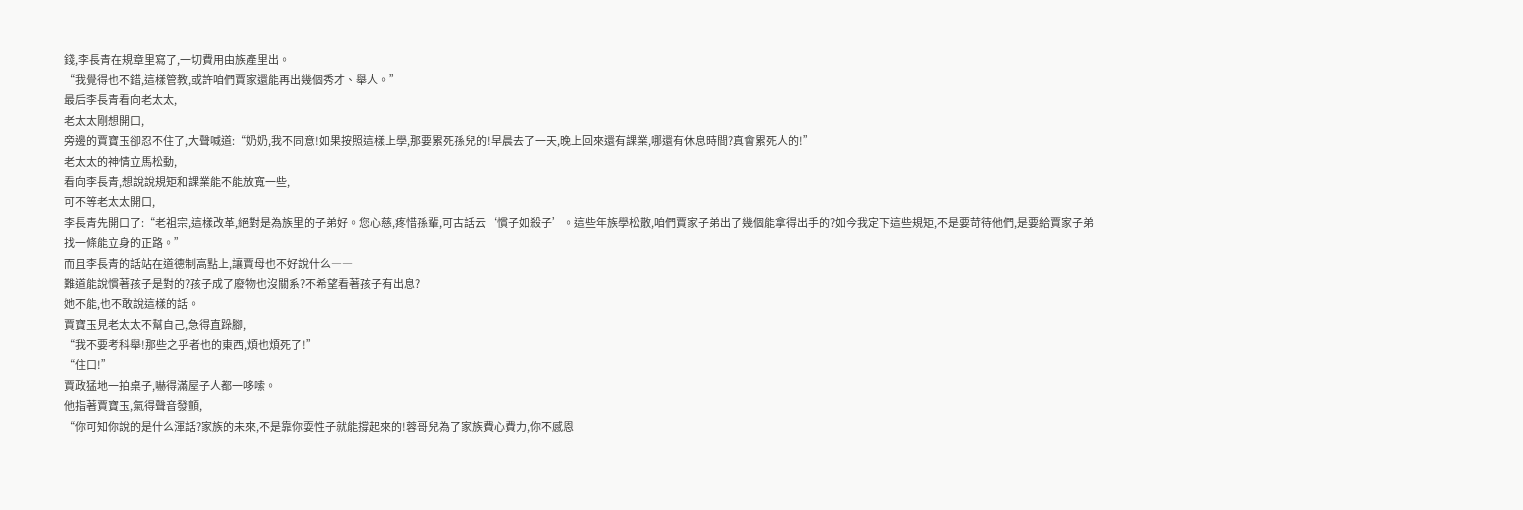錢,李長青在規章里寫了,一切費用由族產里出。
“我覺得也不錯,這樣管教,或許咱們賈家還能再出幾個秀才、舉人。”
最后李長青看向老太太,
老太太剛想開口,
旁邊的賈寶玉卻忍不住了,大聲喊道:“奶奶,我不同意!如果按照這樣上學,那要累死孫兒的!早晨去了一天,晚上回來還有課業,哪還有休息時間?真會累死人的!”
老太太的神情立馬松動,
看向李長青,想說說規矩和課業能不能放寬一些,
可不等老太太開口,
李長青先開口了:“老祖宗,這樣改革,絕對是為族里的子弟好。您心慈,疼惜孫輩,可古話云‘慣子如殺子’。這些年族學松散,咱們賈家子弟出了幾個能拿得出手的?如今我定下這些規矩,不是要苛待他們,是要給賈家子弟找一條能立身的正路。”
而且李長青的話站在道德制高點上,讓賈母也不好說什么――
難道能說慣著孩子是對的?孩子成了廢物也沒關系?不希望看著孩子有出息?
她不能,也不敢說這樣的話。
賈寶玉見老太太不幫自己,急得直跺腳,
“我不要考科舉!那些之乎者也的東西,煩也煩死了!”
“住口!”
賈政猛地一拍桌子,嚇得滿屋子人都一哆嗦。
他指著賈寶玉,氣得聲音發顫,
“你可知你說的是什么渾話?家族的未來,不是靠你耍性子就能撐起來的!蓉哥兒為了家族費心費力,你不感恩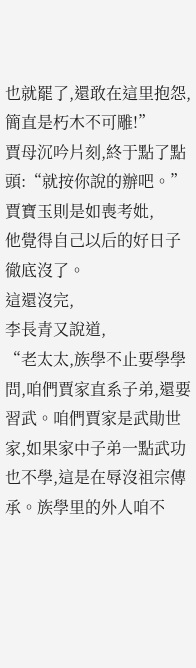也就罷了,還敢在這里抱怨,簡直是朽木不可雕!”
賈母沉吟片刻,終于點了點頭:“就按你說的辦吧。”
賈寶玉則是如喪考妣,
他覺得自己以后的好日子徹底沒了。
這還沒完,
李長青又說道,
“老太太,族學不止要學學問,咱們賈家直系子弟,還要習武。咱們賈家是武勛世家,如果家中子弟一點武功也不學,這是在辱沒祖宗傳承。族學里的外人咱不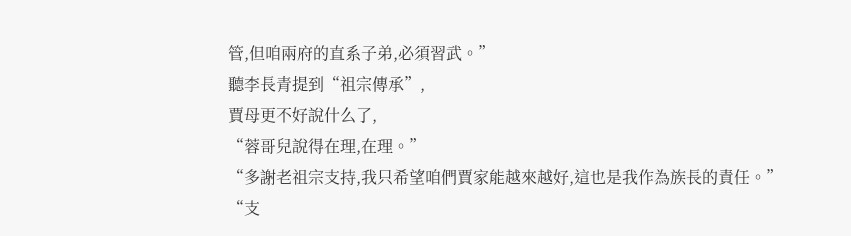管,但咱兩府的直系子弟,必須習武。”
聽李長青提到“祖宗傳承”,
賈母更不好說什么了,
“蓉哥兒說得在理,在理。”
“多謝老祖宗支持,我只希望咱們賈家能越來越好,這也是我作為族長的責任。”
“支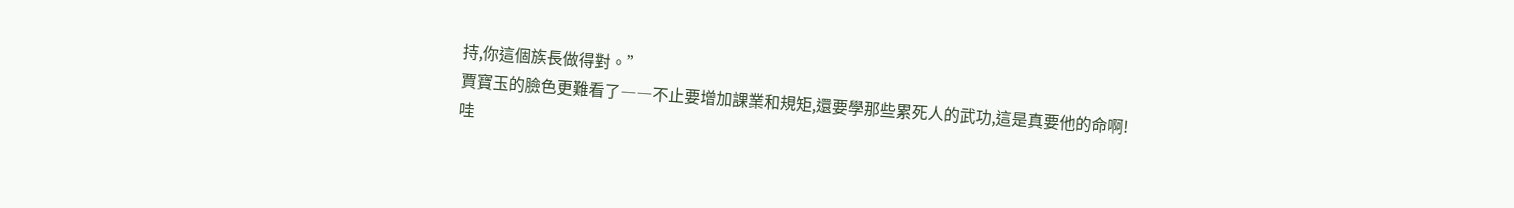持,你這個族長做得對。”
賈寶玉的臉色更難看了――不止要增加課業和規矩,還要學那些累死人的武功,這是真要他的命啊!
哇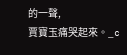的一聲,
賈寶玉痛哭起來。_c